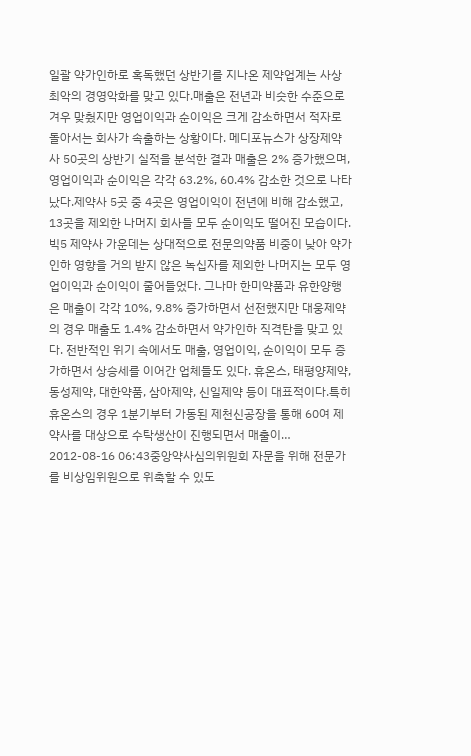일괄 약가인하로 혹독했던 상반기를 지나온 제약업계는 사상 최악의 경영악화를 맞고 있다.매출은 전년과 비슷한 수준으로 겨우 맞췄지만 영업이익과 순이익은 크게 감소하면서 적자로 돌아서는 회사가 속출하는 상황이다. 메디포뉴스가 상장제약사 50곳의 상반기 실적을 분석한 결과 매출은 2% 증가했으며, 영업이익과 순이익은 각각 63.2%, 60.4% 감소한 것으로 나타났다.제약사 5곳 중 4곳은 영업이익이 전년에 비해 감소했고, 13곳을 제외한 나머지 회사들 모두 순이익도 떨어진 모습이다.빅5 제약사 가운데는 상대적으로 전문의약품 비중이 낮아 약가인하 영향을 거의 받지 않은 녹십자를 제외한 나머지는 모두 영업이익과 순이익이 줄어들었다. 그나마 한미약품과 유한양행은 매출이 각각 10%, 9.8% 증가하면서 선전했지만 대웅제약의 경우 매출도 1.4% 감소하면서 약가인하 직격탄을 맞고 있다. 전반적인 위기 속에서도 매출, 영업이익, 순이익이 모두 증가하면서 상승세를 이어간 업체들도 있다. 휴온스, 태평양제약, 동성제약, 대한약품, 삼아제약, 신일제약 등이 대표적이다.특히 휴온스의 경우 1분기부터 가동된 제천신공장을 통해 60여 제약사를 대상으로 수탁생산이 진행되면서 매출이…
2012-08-16 06:43중앙약사심의위원회 자문을 위해 전문가를 비상임위원으로 위촉할 수 있도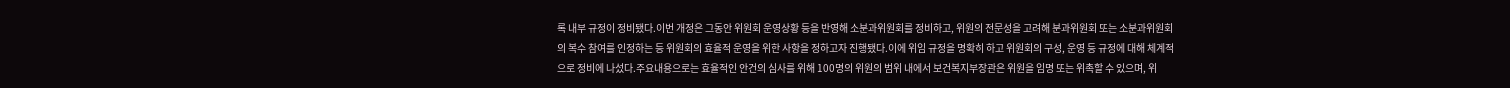록 내부 규정이 정비됐다.이번 개정은 그동안 위원회 운영상황 등을 반영해 소분과위원회를 정비하고, 위원의 전문성을 고려해 분과위원회 또는 소분과위원회의 복수 참여를 인정하는 등 위원회의 효율적 운영을 위한 사항을 정하고자 진행됐다.이에 위임 규정을 명확히 하고 위원회의 구성, 운영 등 규정에 대해 체계적으로 정비에 나섰다.주요내용으로는 효율적인 안건의 심사를 위해 100명의 위원의 범위 내에서 보건복지부장관은 위원을 임명 또는 위촉할 수 있으며, 위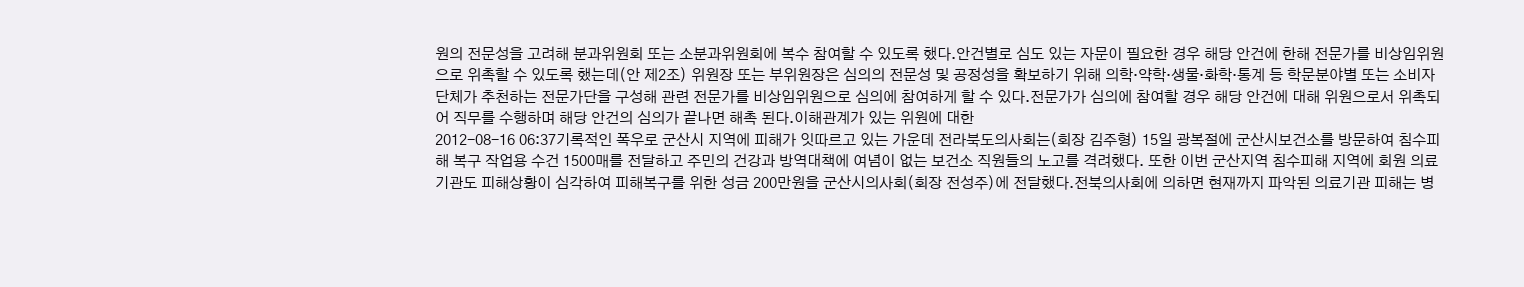원의 전문성을 고려해 분과위원회 또는 소분과위원회에 복수 참여할 수 있도록 했다.안건별로 심도 있는 자문이 필요한 경우 해당 안건에 한해 전문가를 비상임위원으로 위촉할 수 있도록 했는데(안 제2조) 위원장 또는 부위원장은 심의의 전문성 및 공정성을 확보하기 위해 의학·약학·생물·화학·통계 등 학문분야별 또는 소비자단체가 추천하는 전문가단을 구성해 관련 전문가를 비상임위원으로 심의에 참여하게 할 수 있다.전문가가 심의에 참여할 경우 해당 안건에 대해 위원으로서 위촉되어 직무를 수행하며 해당 안건의 심의가 끝나면 해촉 된다.이해관계가 있는 위원에 대한
2012-08-16 06:37기록적인 폭우로 군산시 지역에 피해가 잇따르고 있는 가운데 전라북도의사회는(회장 김주형) 15일 광복절에 군산시보건소를 방문하여 침수피해 복구 작업용 수건 1500매를 전달하고 주민의 건강과 방역대책에 여념이 없는 보건소 직원들의 노고를 격려했다. 또한 이번 군산지역 침수피해 지역에 회원 의료기관도 피해상황이 심각하여 피해복구를 위한 성금 200만원을 군산시의사회(회장 전성주)에 전달했다.전북의사회에 의하면 현재까지 파악된 의료기관 피해는 병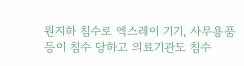원지하 침수로 엑스레이 기기, 사무용품 등이 침수 당하고 의료기관도 침수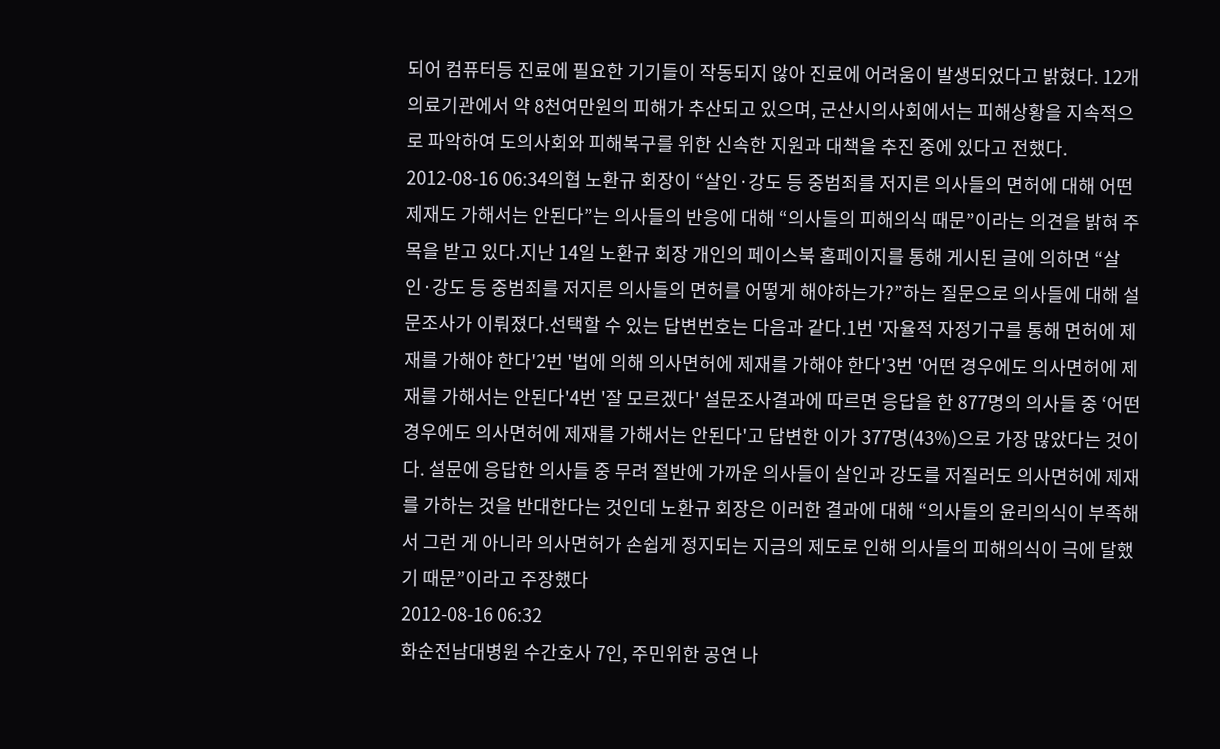되어 컴퓨터등 진료에 필요한 기기들이 작동되지 않아 진료에 어려움이 발생되었다고 밝혔다. 12개 의료기관에서 약 8천여만원의 피해가 추산되고 있으며, 군산시의사회에서는 피해상황을 지속적으로 파악하여 도의사회와 피해복구를 위한 신속한 지원과 대책을 추진 중에 있다고 전했다.
2012-08-16 06:34의협 노환규 회장이 “살인·강도 등 중범죄를 저지른 의사들의 면허에 대해 어떤 제재도 가해서는 안된다”는 의사들의 반응에 대해 “의사들의 피해의식 때문”이라는 의견을 밝혀 주목을 받고 있다.지난 14일 노환규 회장 개인의 페이스북 홈페이지를 통해 게시된 글에 의하면 “살인·강도 등 중범죄를 저지른 의사들의 면허를 어떻게 해야하는가?”하는 질문으로 의사들에 대해 설문조사가 이뤄졌다.선택할 수 있는 답변번호는 다음과 같다.1번 '자율적 자정기구를 통해 면허에 제재를 가해야 한다'2번 '법에 의해 의사면허에 제재를 가해야 한다'3번 '어떤 경우에도 의사면허에 제재를 가해서는 안된다'4번 '잘 모르겠다' 설문조사결과에 따르면 응답을 한 877명의 의사들 중 ‘어떤 경우에도 의사면허에 제재를 가해서는 안된다'고 답변한 이가 377명(43%)으로 가장 많았다는 것이다. 설문에 응답한 의사들 중 무려 절반에 가까운 의사들이 살인과 강도를 저질러도 의사면허에 제재를 가하는 것을 반대한다는 것인데 노환규 회장은 이러한 결과에 대해 “의사들의 윤리의식이 부족해서 그런 게 아니라 의사면허가 손쉽게 정지되는 지금의 제도로 인해 의사들의 피해의식이 극에 달했기 때문”이라고 주장했다
2012-08-16 06:32
화순전남대병원 수간호사 7인, 주민위한 공연 나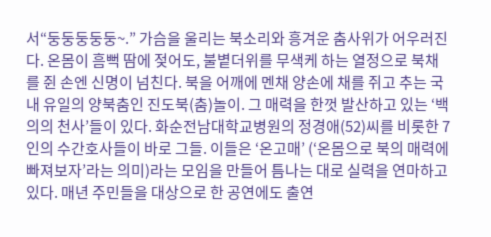서“둥둥둥둥둥~.” 가슴을 울리는 북소리와 흥겨운 춤사위가 어우러진다. 온몸이 흠뻑 땀에 젖어도, 불볕더위를 무색케 하는 열정으로 북채를 쥔 손엔 신명이 넘친다. 북을 어깨에 멘채 양손에 채를 쥐고 추는 국내 유일의 양북춤인 진도북(춤)놀이. 그 매력을 한껏 발산하고 있는 ‘백의의 천사’들이 있다. 화순전남대학교병원의 정경애(52)씨를 비롯한 7인의 수간호사들이 바로 그들. 이들은 ‘온고매’ (‘온몸으로 북의 매력에 빠져보자’라는 의미)라는 모임을 만들어 틈나는 대로 실력을 연마하고 있다. 매년 주민들을 대상으로 한 공연에도 출연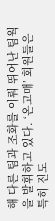해 다른 팀과 조화를 이뤄 뛰어난 팀웍을 발휘하고 있다. ‘온고매’ 회원들은 특히 진도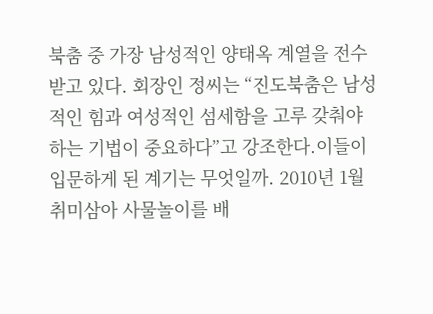북춤 중 가장 남성적인 양태옥 계열을 전수받고 있다. 회장인 정씨는 “진도북춤은 남성적인 힘과 여성적인 섬세함을 고루 갖춰야 하는 기법이 중요하다”고 강조한다.이들이 입문하게 된 계기는 무엇일까. 2010년 1월 취미삼아 사물놀이를 배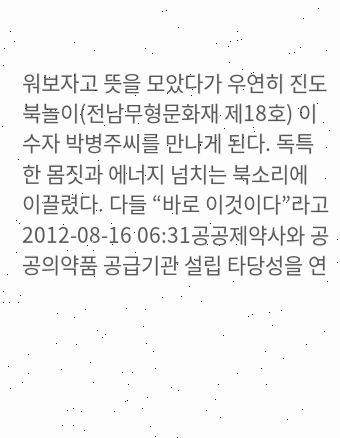워보자고 뜻을 모았다가 우연히 진도북놀이(전남무형문화재 제18호) 이수자 박병주씨를 만나게 된다. 독특한 몸짓과 에너지 넘치는 북소리에 이끌렸다. 다들 “바로 이것이다”라고
2012-08-16 06:31공공제약사와 공공의약품 공급기관 설립 타당성을 연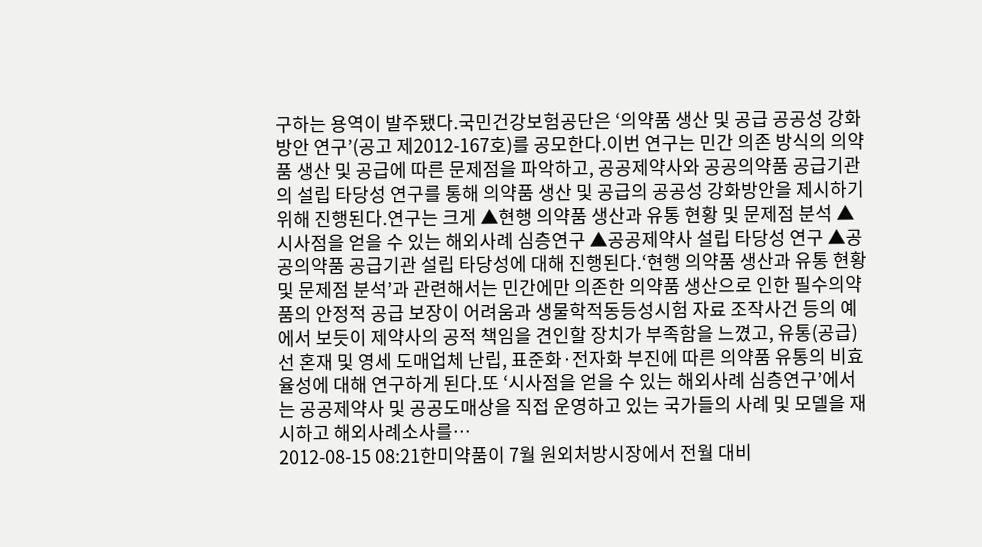구하는 용역이 발주됐다.국민건강보험공단은 ‘의약품 생산 및 공급 공공성 강화 방안 연구’(공고 제2012-167호)를 공모한다.이번 연구는 민간 의존 방식의 의약품 생산 및 공급에 따른 문제점을 파악하고, 공공제약사와 공공의약품 공급기관의 설립 타당성 연구를 통해 의약품 생산 및 공급의 공공성 강화방안을 제시하기 위해 진행된다.연구는 크게 ▲현행 의약품 생산과 유통 현황 및 문제점 분석 ▲시사점을 얻을 수 있는 해외사례 심층연구 ▲공공제약사 설립 타당성 연구 ▲공공의약품 공급기관 설립 타당성에 대해 진행된다.‘현행 의약품 생산과 유통 현황 및 문제점 분석’과 관련해서는 민간에만 의존한 의약품 생산으로 인한 필수의약품의 안정적 공급 보장이 어려움과 생물학적동등성시험 자료 조작사건 등의 예에서 보듯이 제약사의 공적 책임을 견인할 장치가 부족함을 느꼈고, 유통(공급)선 혼재 및 영세 도매업체 난립, 표준화·전자화 부진에 따른 의약품 유통의 비효율성에 대해 연구하게 된다.또 ‘시사점을 얻을 수 있는 해외사례 심층연구’에서는 공공제약사 및 공공도매상을 직접 운영하고 있는 국가들의 사례 및 모델을 재시하고 해외사례소사를…
2012-08-15 08:21한미약품이 7월 원외처방시장에서 전월 대비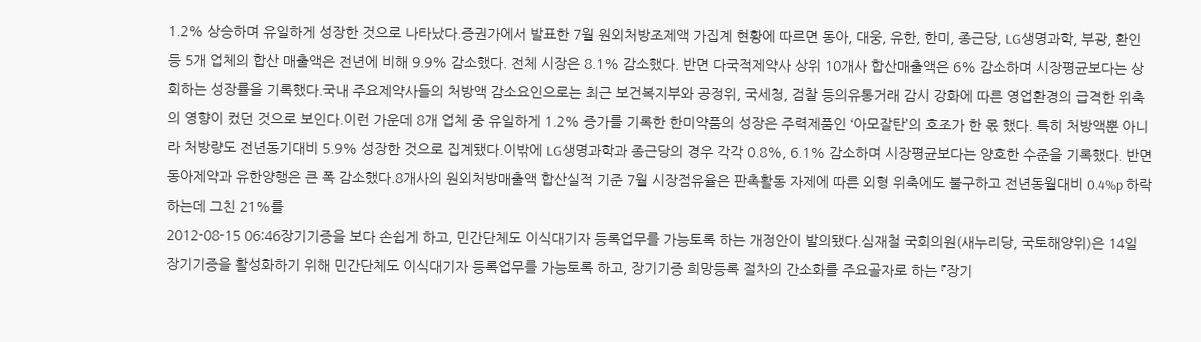1.2% 상승하며 유일하게 성장한 것으로 나타났다.증권가에서 발표한 7월 원외처방조제액 가집계 현황에 따르면 동아, 대웅, 유한, 한미, 종근당, LG생명과학, 부광, 환인 등 5개 업체의 합산 매출액은 전년에 비해 9.9% 감소했다. 전체 시장은 8.1% 감소했다. 반면 다국적제약사 상위 10개사 합산매출액은 6% 감소하며 시장평균보다는 상회하는 성장률을 기록했다.국내 주요제약사들의 처방액 감소요인으로는 최근 보건복지부와 공정위, 국세청, 검찰 등의유통거래 감시 강화에 따른 영업환경의 급격한 위축의 영향이 컸던 것으로 보인다.이런 가운데 8개 업체 중 유일하게 1.2% 증가를 기록한 한미약품의 성장은 주력제품인 ‘아모잘탄’의 호조가 한 몫 했다. 특히 처방액뿐 아니라 처방량도 전년동기대비 5.9% 성장한 것으로 집계됐다.이밖에 LG생명과학과 종근당의 경우 각각 0.8%, 6.1% 감소하며 시장평균보다는 양호한 수준을 기록했다. 반면 동아제약과 유한양행은 큰 폭 감소했다.8개사의 원외처방매출액 합산실적 기준 7월 시장점유율은 판촉활동 자제에 따른 외형 위축에도 불구하고 전년동월대비 0.4%p 하락하는데 그친 21%를
2012-08-15 06:46장기기증을 보다 손쉽게 하고, 민간단체도 이식대기자 등록업무를 가능토록 하는 개정안이 발의됐다.심재철 국회의원(새누리당, 국토해양위)은 14일 장기기증을 활성화하기 위해 민간단체도 이식대기자 등록업무를 가능토록 하고, 장기기증 희망등록 절차의 간소화를 주요골자로 하는 『장기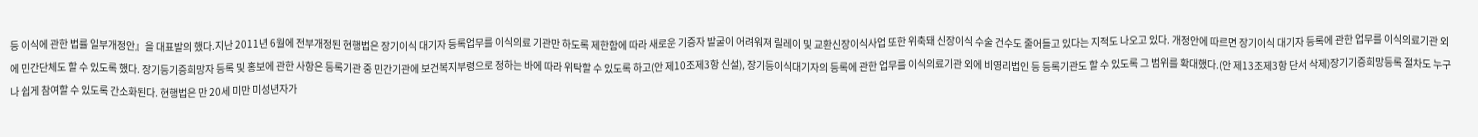등 이식에 관한 법률 일부개정안』을 대표발의 했다.지난 2011년 6월에 전부개정된 현행법은 장기이식 대기자 등록업무를 이식의료 기관만 하도록 제한함에 따라 새로운 기증자 발굴이 어려워져 릴레이 및 교환신장이식사업 또한 위축돼 신장이식 수술 건수도 줄어들고 있다는 지적도 나오고 있다. 개정안에 따르면 장기이식 대기자 등록에 관한 업무를 이식의료기관 외에 민간단체도 할 수 있도록 했다. 장기등기증희망자 등록 및 홍보에 관한 사항은 등록기관 중 민간기관에 보건복지부령으로 정하는 바에 따라 위탁할 수 있도록 하고(안 제10조제3항 신설), 장기등이식대기자의 등록에 관한 업무를 이식의료기관 외에 비영리법인 등 등록기관도 할 수 있도록 그 범위를 확대했다.(안 제13조제3항 단서 삭제)장기기증희망등록 절차도 누구나 쉽게 참여할 수 있도록 간소화된다. 현행법은 만 20세 미만 미성년자가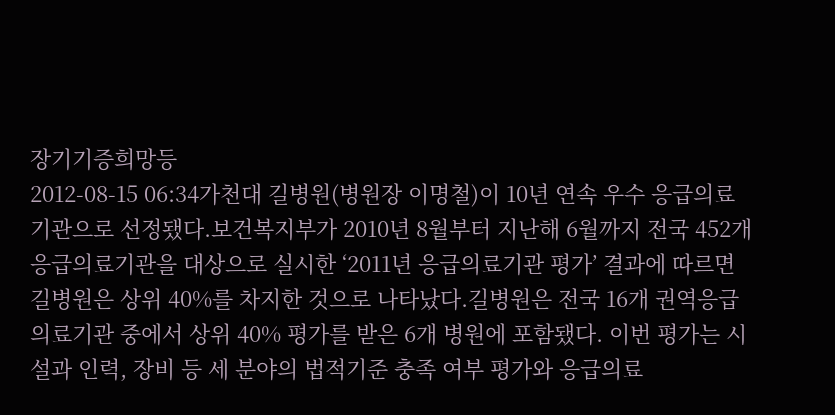장기기증희망등
2012-08-15 06:34가천대 길병원(병원장 이명철)이 10년 연속 우수 응급의료기관으로 선정됐다.보건복지부가 2010년 8월부터 지난해 6월까지 전국 452개 응급의료기관을 대상으로 실시한 ‘2011년 응급의료기관 평가’ 결과에 따르면 길병원은 상위 40%를 차지한 것으로 나타났다.길병원은 전국 16개 권역응급의료기관 중에서 상위 40% 평가를 받은 6개 병원에 포함됐다. 이번 평가는 시설과 인력, 장비 등 세 분야의 법적기준 충족 여부 평가와 응급의료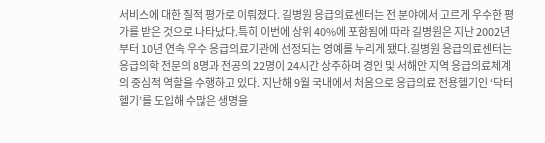서비스에 대한 질적 평가로 이뤄졌다. 길병원 응급의료센터는 전 분야에서 고르게 우수한 평가를 받은 것으로 나타났다.특히 이번에 상위 40%에 포함됨에 따라 길병원은 지난 2002년부터 10년 연속 우수 응급의료기관에 선정되는 영예를 누리게 됐다.길병원 응급의료센터는 응급의학 전문의 8명과 전공의 22명이 24시간 상주하며 경인 및 서해안 지역 응급의료체계의 중심적 역할을 수행하고 있다. 지난해 9월 국내에서 처음으로 응급의료 전용헬기인 ‘닥터헬기’를 도입해 수많은 생명을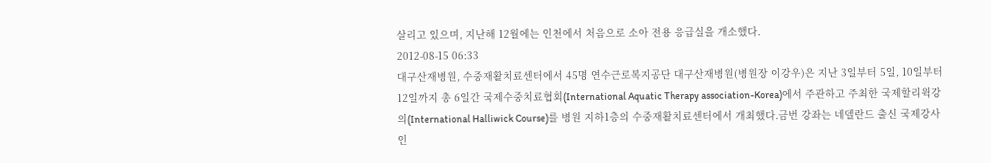살리고 있으며, 지난해 12월에는 인천에서 처음으로 소아 전용 응급실을 개소했다.
2012-08-15 06:33
대구산재병원, 수중재활치료센터에서 45명 연수근로복지공단 대구산재병원(병원장 이강우)은 지난 3일부터 5일, 10일부터 12일까지 총 6일간 국제수중치료협회(International Aquatic Therapy association-Korea)에서 주관하고 주최한 국제할리윅강의(International Halliwick Course)를 병원 지하1층의 수중재활치료센터에서 개최했다.금번 강좌는 네델란드 출신 국제강사인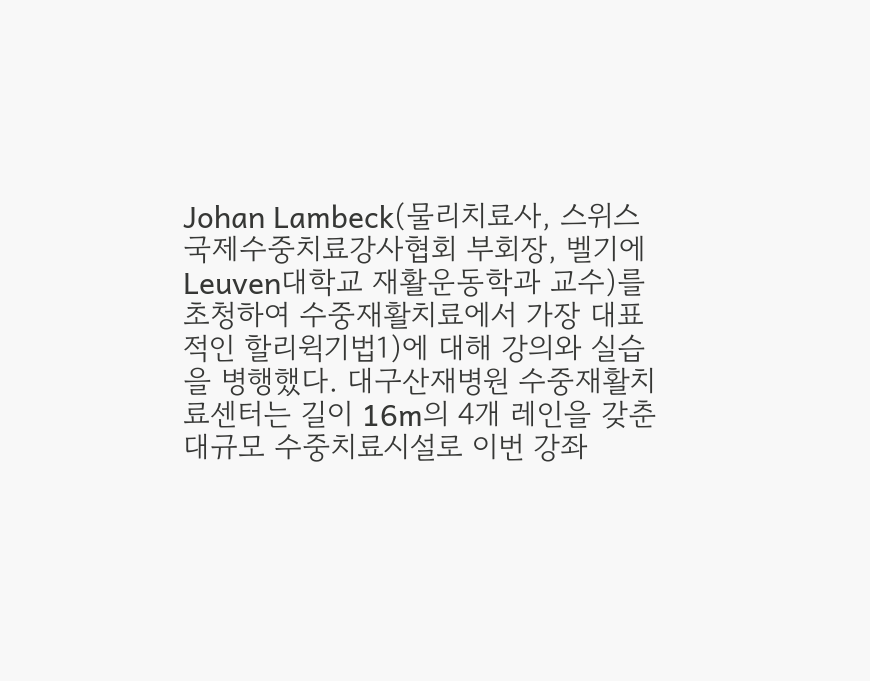Johan Lambeck(물리치료사, 스위스 국제수중치료강사협회 부회장, 벨기에 Leuven대학교 재활운동학과 교수)를 초청하여 수중재활치료에서 가장 대표적인 할리윅기법1)에 대해 강의와 실습을 병행했다. 대구산재병원 수중재활치료센터는 길이 16m의 4개 레인을 갖춘 대규모 수중치료시설로 이번 강좌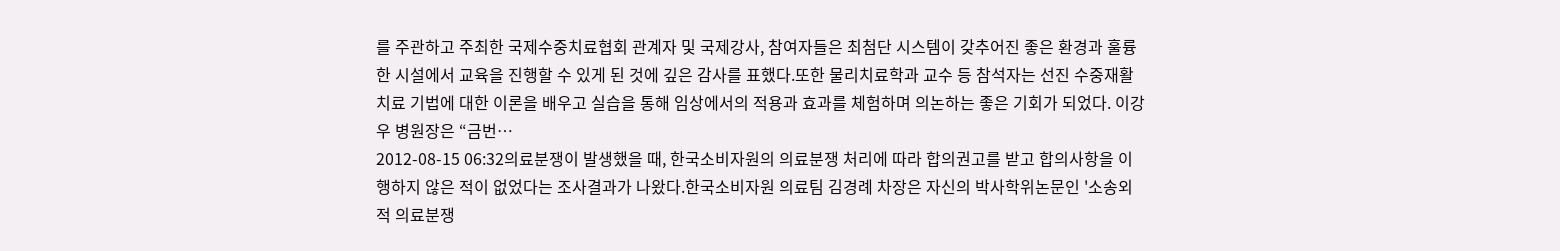를 주관하고 주최한 국제수중치료협회 관계자 및 국제강사, 참여자들은 최첨단 시스템이 갖추어진 좋은 환경과 훌륭한 시설에서 교육을 진행할 수 있게 된 것에 깊은 감사를 표했다.또한 물리치료학과 교수 등 참석자는 선진 수중재활치료 기법에 대한 이론을 배우고 실습을 통해 임상에서의 적용과 효과를 체험하며 의논하는 좋은 기회가 되었다. 이강우 병원장은 “금번…
2012-08-15 06:32의료분쟁이 발생했을 때, 한국소비자원의 의료분쟁 처리에 따라 합의권고를 받고 합의사항을 이행하지 않은 적이 없었다는 조사결과가 나왔다.한국소비자원 의료팀 김경례 차장은 자신의 박사학위논문인 '소송외적 의료분쟁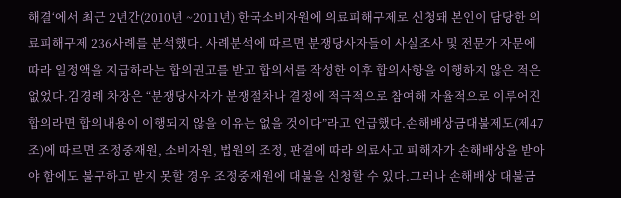해결‘에서 최근 2년간(2010년 ~2011년) 한국소비자원에 의료피해구제로 신청돼 본인이 담당한 의료피해구제 236사례를 분석했다. 사례분석에 따르면 분쟁당사자들이 사실조사 및 전문가 자문에 따라 일정액을 지급하라는 합의권고를 받고 합의서를 작성한 이후 합의사항을 이행하지 않은 적은 없었다.김경례 차장은 “분쟁당사자가 분쟁절차나 결정에 적극적으로 참여해 자율적으로 이루어진 합의라면 합의내용이 이행되지 않을 이유는 없을 것이다”라고 언급했다.손해배상금대불제도(제47조)에 따르면 조정중재원, 소비자원, 법원의 조정, 판결에 따라 의료사고 피해자가 손해배상을 받아야 함에도 불구하고 받지 못할 경우 조정중재원에 대불을 신청할 수 있다.그러나 손해배상 대불금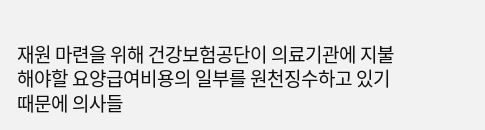재원 마련을 위해 건강보험공단이 의료기관에 지불해야할 요양급여비용의 일부를 원천징수하고 있기 때문에 의사들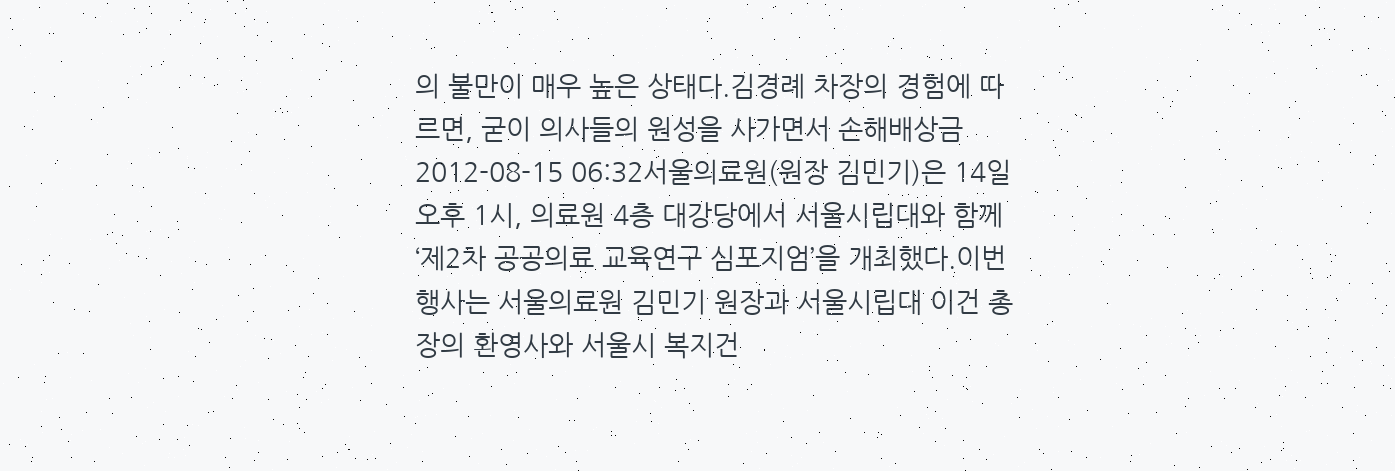의 불만이 매우 높은 상태다.김경례 차장의 경험에 따르면, 굳이 의사들의 원성을 사가면서 손해배상금
2012-08-15 06:32서울의료원(원장 김민기)은 14일 오후 1시, 의료원 4층 대강당에서 서울시립대와 함께 ‘제2차 공공의료 교육연구 심포지엄’을 개최했다.이번 행사는 서울의료원 김민기 원장과 서울시립대 이건 총장의 환영사와 서울시 복지건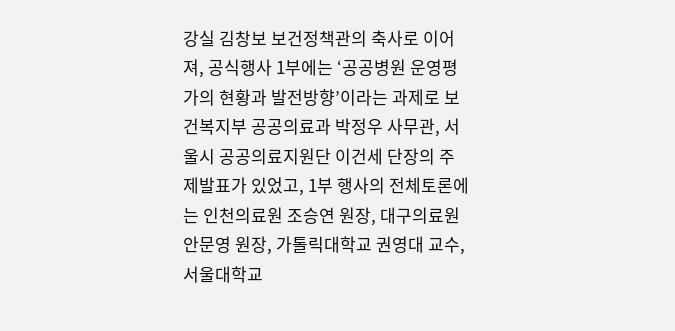강실 김창보 보건정책관의 축사로 이어져, 공식행사 1부에는 ‘공공병원 운영평가의 현황과 발전방향’이라는 과제로 보건복지부 공공의료과 박정우 사무관, 서울시 공공의료지원단 이건세 단장의 주제발표가 있었고, 1부 행사의 전체토론에는 인천의료원 조승연 원장, 대구의료원 안문영 원장, 가톨릭대학교 권영대 교수, 서울대학교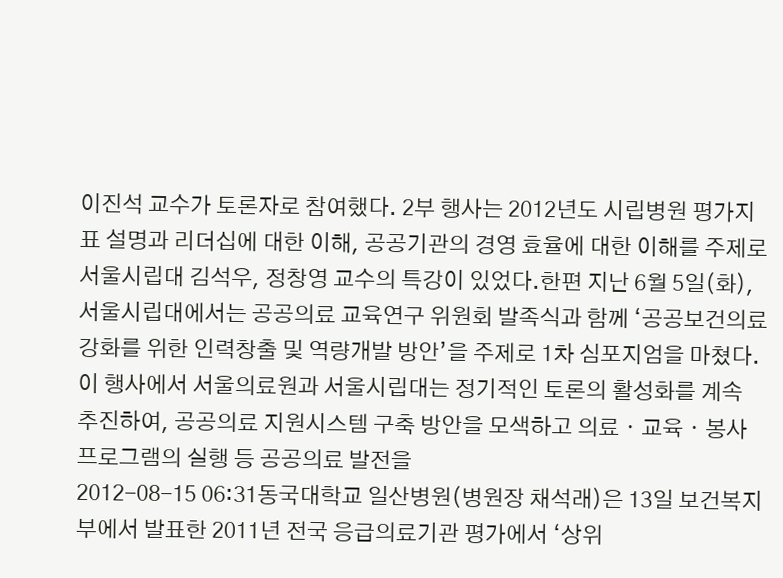이진석 교수가 토론자로 참여했다. 2부 행사는 2012년도 시립병원 평가지표 설명과 리더십에 대한 이해, 공공기관의 경영 효율에 대한 이해를 주제로 서울시립대 김석우, 정창영 교수의 특강이 있었다.한편 지난 6월 5일(화), 서울시립대에서는 공공의료 교육연구 위원회 발족식과 함께 ‘공공보건의료 강화를 위한 인력창출 및 역량개발 방안’을 주제로 1차 심포지엄을 마쳤다. 이 행사에서 서울의료원과 서울시립대는 정기적인 토론의 활성화를 계속 추진하여, 공공의료 지원시스템 구축 방안을 모색하고 의료ㆍ교육ㆍ봉사프로그램의 실행 등 공공의료 발전을
2012-08-15 06:31동국대학교 일산병원(병원장 채석래)은 13일 보건복지부에서 발표한 2011년 전국 응급의료기관 평가에서 ‘상위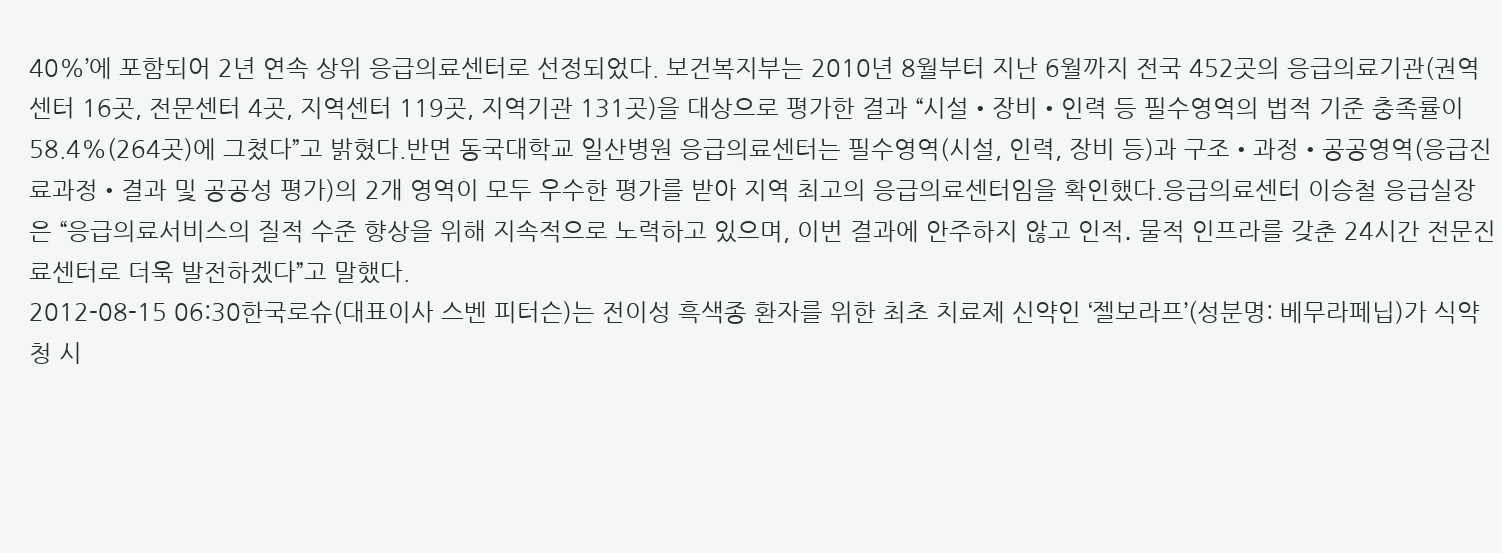40%’에 포함되어 2년 연속 상위 응급의료센터로 선정되었다. 보건복지부는 2010년 8월부터 지난 6월까지 전국 452곳의 응급의료기관(권역센터 16곳, 전문센터 4곳, 지역센터 119곳, 지역기관 131곳)을 대상으로 평가한 결과 “시설•장비•인력 등 필수영역의 법적 기준 충족률이 58.4%(264곳)에 그쳤다”고 밝혔다.반면 동국대학교 일산병원 응급의료센터는 필수영역(시설, 인력, 장비 등)과 구조•과정•공공영역(응급진료과정•결과 및 공공성 평가)의 2개 영역이 모두 우수한 평가를 받아 지역 최고의 응급의료센터임을 확인했다.응급의료센터 이승철 응급실장은 “응급의료서비스의 질적 수준 향상을 위해 지속적으로 노력하고 있으며, 이번 결과에 안주하지 않고 인적․ 물적 인프라를 갖춘 24시간 전문진료센터로 더욱 발전하겠다”고 말했다.
2012-08-15 06:30한국로슈(대표이사 스벤 피터슨)는 전이성 흑색종 환자를 위한 최초 치료제 신약인 ‘젤보라프’(성분명: 베무라페닙)가 식약청 시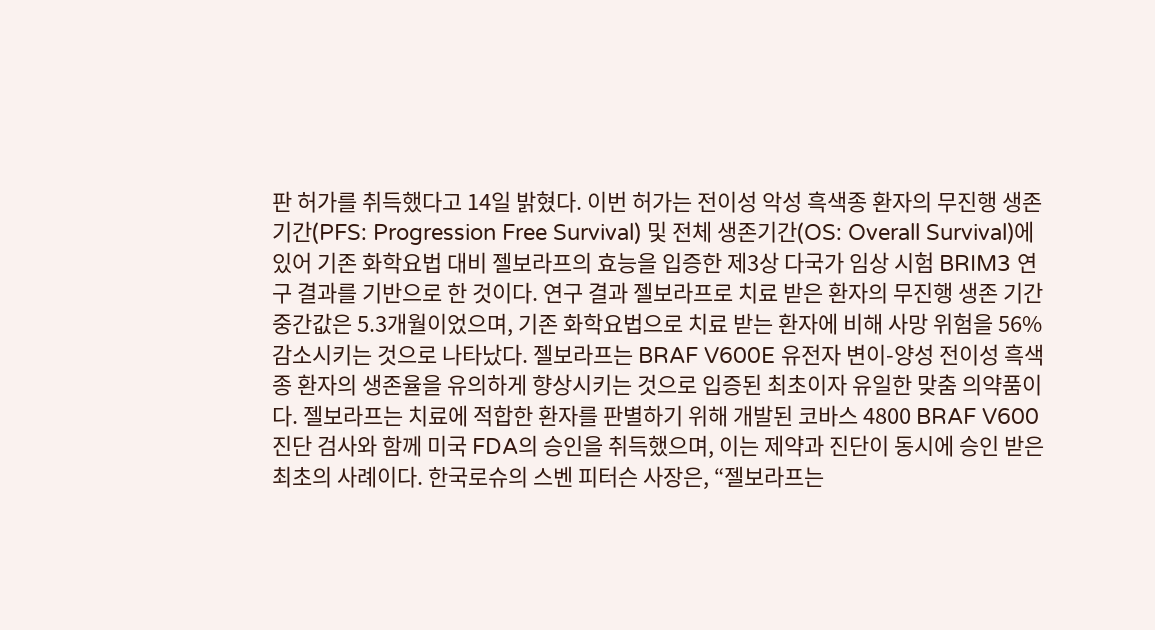판 허가를 취득했다고 14일 밝혔다. 이번 허가는 전이성 악성 흑색종 환자의 무진행 생존기간(PFS: Progression Free Survival) 및 전체 생존기간(OS: Overall Survival)에 있어 기존 화학요법 대비 젤보라프의 효능을 입증한 제3상 다국가 임상 시험 BRIM3 연구 결과를 기반으로 한 것이다. 연구 결과 젤보라프로 치료 받은 환자의 무진행 생존 기간 중간값은 5.3개월이었으며, 기존 화학요법으로 치료 받는 환자에 비해 사망 위험을 56% 감소시키는 것으로 나타났다. 젤보라프는 BRAF V600E 유전자 변이-양성 전이성 흑색종 환자의 생존율을 유의하게 향상시키는 것으로 입증된 최초이자 유일한 맞춤 의약품이다. 젤보라프는 치료에 적합한 환자를 판별하기 위해 개발된 코바스 4800 BRAF V600 진단 검사와 함께 미국 FDA의 승인을 취득했으며, 이는 제약과 진단이 동시에 승인 받은 최초의 사례이다. 한국로슈의 스벤 피터슨 사장은, “젤보라프는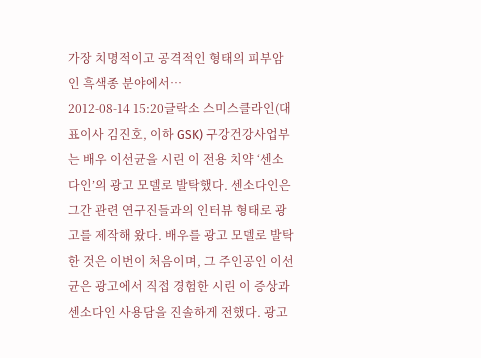가장 치명적이고 공격적인 형태의 피부암인 흑색종 분야에서…
2012-08-14 15:20글락소 스미스클라인(대표이사 김진호, 이하 GSK) 구강건강사업부는 배우 이선균을 시린 이 전용 치약 ‘센소다인’의 광고 모델로 발탁했다. 센소다인은 그간 관련 연구진들과의 인터뷰 형태로 광고를 제작해 왔다. 배우를 광고 모델로 발탁한 것은 이번이 처음이며, 그 주인공인 이선균은 광고에서 직접 경험한 시린 이 증상과 센소다인 사용담을 진솔하게 전했다. 광고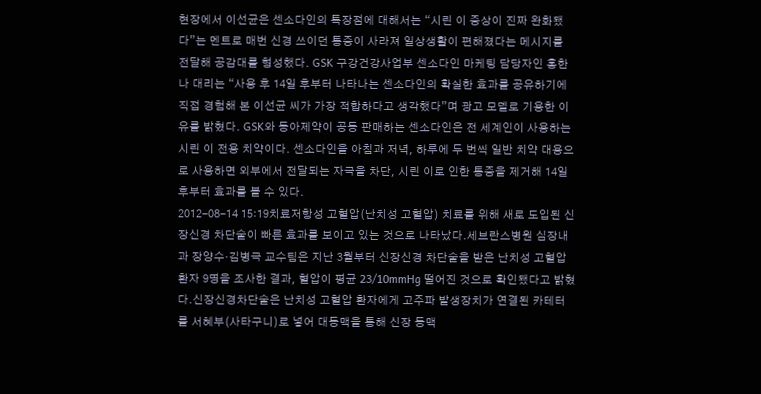현장에서 이선균은 센소다인의 특장점에 대해서는 “시린 이 증상이 진짜 완화됐다”는 멘트로 매번 신경 쓰이던 통증이 사라져 일상생활이 편해졌다는 메시지를 전달해 공감대를 형성했다. GSK 구강건강사업부 센소다인 마케팅 담당자인 홍한나 대리는 “사용 후 14일 후부터 나타나는 센소다인의 확실한 효과를 공유하기에 직접 경험해 본 이선균 씨가 가장 적합하다고 생각했다”며 광고 모델로 기용한 이유를 밝혔다. GSK와 동아제약이 공동 판매하는 센소다인은 전 세계인이 사용하는 시린 이 전용 치약이다. 센소다인을 아침과 저녁, 하루에 두 번씩 일반 치약 대용으로 사용하면 외부에서 전달되는 자극을 차단, 시린 이로 인한 통증을 제거해 14일 후부터 효과를 볼 수 있다.
2012-08-14 15:19치료저항성 고혈압(난치성 고혈압) 치료를 위해 새로 도입된 신장신경 차단술이 빠른 효과를 보이고 있는 것으로 나타났다.세브란스병원 심장내과 장양수·김병극 교수팀은 지난 3월부터 신장신경 차단술을 받은 난치성 고혈압환자 9명을 조사한 결과, 혈압이 평균 23/10mmHg 떨어진 것으로 확인됐다고 밝혔다.신장신경차단술은 난치성 고혈압 환자에게 고주파 발생장치가 연결된 카테터를 서혜부(사타구니)로 넣어 대동맥을 통해 신장 동맥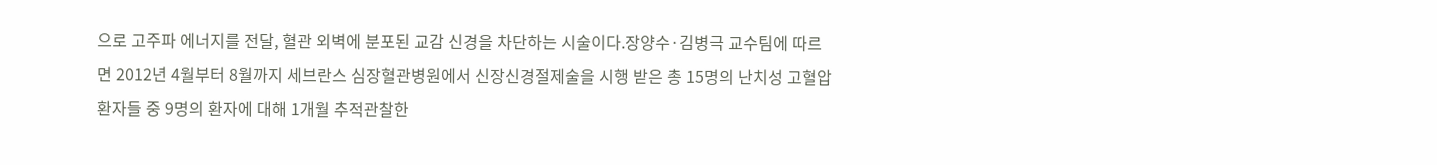으로 고주파 에너지를 전달, 혈관 외벽에 분포된 교감 신경을 차단하는 시술이다.장양수·김병극 교수팀에 따르면 2012년 4월부터 8월까지 세브란스 심장혈관병원에서 신장신경절제술을 시행 받은 총 15명의 난치성 고혈압환자들 중 9명의 환자에 대해 1개월 추적관찰한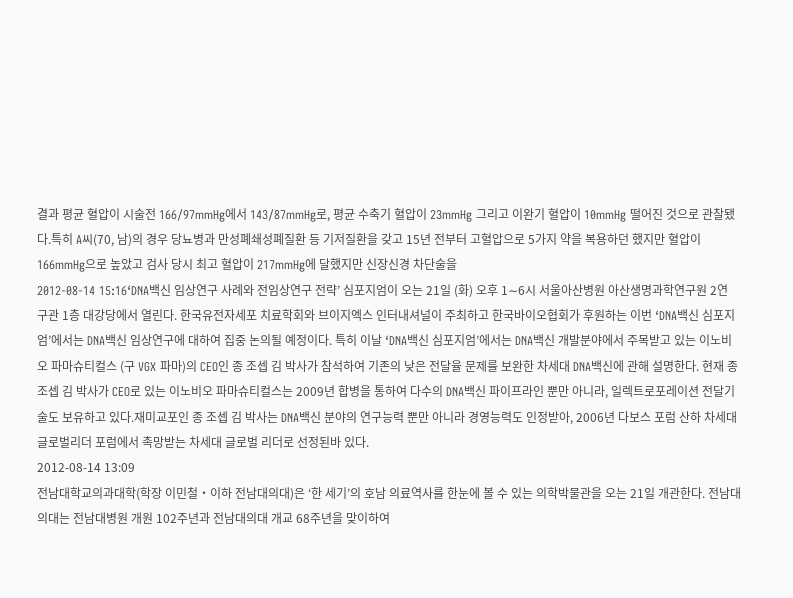결과 평균 혈압이 시술전 166/97mmHg에서 143/87mmHg로, 평균 수축기 혈압이 23mmHg 그리고 이완기 혈압이 10mmHg 떨어진 것으로 관찰됐다.특히 A씨(70, 남)의 경우 당뇨병과 만성폐쇄성폐질환 등 기저질환을 갖고 15년 전부터 고혈압으로 5가지 약을 복용하던 했지만 혈압이 166mmHg으로 높았고 검사 당시 최고 혈압이 217mmHg에 달했지만 신장신경 차단술을
2012-08-14 15:16‘DNA백신 임상연구 사례와 전임상연구 전략’ 심포지엄이 오는 21일 (화) 오후 1∼6시 서울아산병원 아산생명과학연구원 2연구관 1층 대강당에서 열린다. 한국유전자세포 치료학회와 브이지엑스 인터내셔널이 주최하고 한국바이오협회가 후원하는 이번 ‘DNA백신 심포지엄’에서는 DNA백신 임상연구에 대하여 집중 논의될 예정이다. 특히 이날 ‘DNA백신 심포지엄’에서는 DNA백신 개발분야에서 주목받고 있는 이노비오 파마슈티컬스 (구 VGX 파마)의 CEO인 종 조셉 김 박사가 참석하여 기존의 낮은 전달율 문제를 보완한 차세대 DNA백신에 관해 설명한다. 현재 종 조셉 김 박사가 CEO로 있는 이노비오 파마슈티컬스는 2009년 합병을 통하여 다수의 DNA백신 파이프라인 뿐만 아니라, 일렉트로포레이션 전달기술도 보유하고 있다.재미교포인 종 조셉 김 박사는 DNA백신 분야의 연구능력 뿐만 아니라 경영능력도 인정받아, 2006년 다보스 포럼 산하 차세대 글로벌리더 포럼에서 촉망받는 차세대 글로벌 리더로 선정된바 있다.
2012-08-14 13:09
전남대학교의과대학(학장 이민철・이하 전남대의대)은 ‘한 세기’의 호남 의료역사를 한눈에 볼 수 있는 의학박물관을 오는 21일 개관한다. 전남대의대는 전남대병원 개원 102주년과 전남대의대 개교 68주년을 맞이하여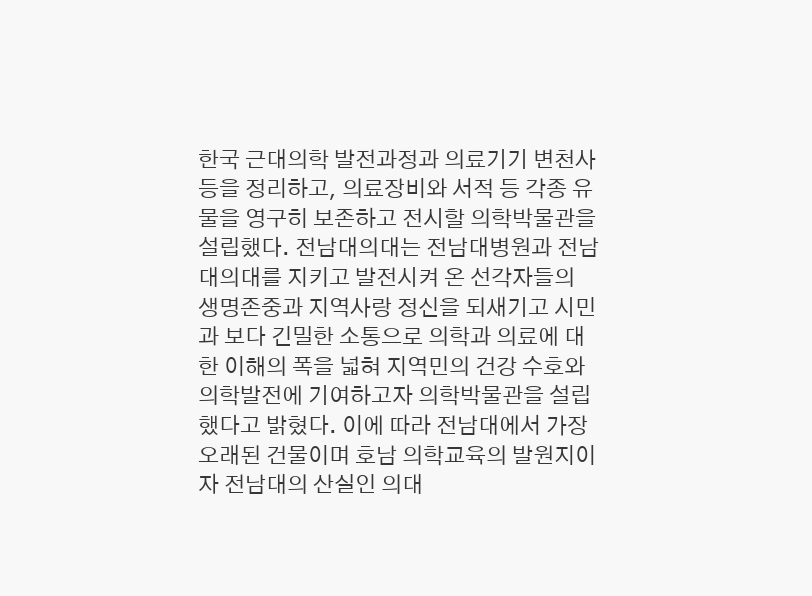한국 근대의학 발전과정과 의료기기 변천사 등을 정리하고, 의료장비와 서적 등 각종 유물을 영구히 보존하고 전시할 의학박물관을 설립했다. 전남대의대는 전남대병원과 전남대의대를 지키고 발전시켜 온 선각자들의 생명존중과 지역사랑 정신을 되새기고 시민과 보다 긴밀한 소통으로 의학과 의료에 대한 이해의 폭을 넓혀 지역민의 건강 수호와 의학발전에 기여하고자 의학박물관을 설립했다고 밝혔다. 이에 따라 전남대에서 가장 오래된 건물이며 호남 의학교육의 발원지이자 전남대의 산실인 의대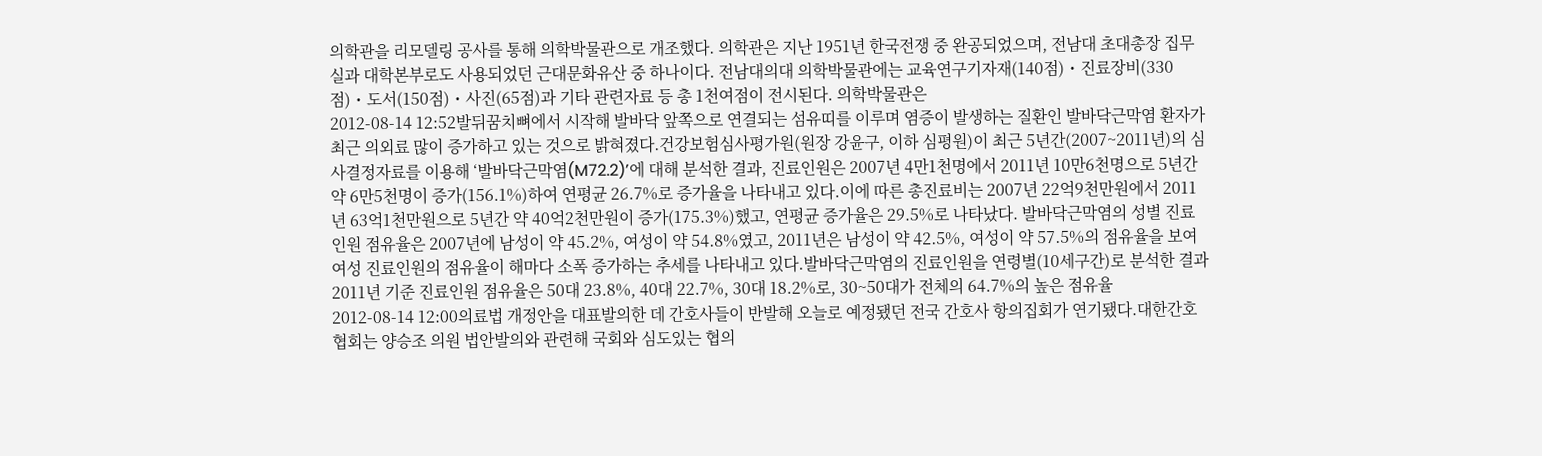의학관을 리모델링 공사를 통해 의학박물관으로 개조했다. 의학관은 지난 1951년 한국전쟁 중 완공되었으며, 전남대 초대총장 집무실과 대학본부로도 사용되었던 근대문화유산 중 하나이다. 전남대의대 의학박물관에는 교육연구기자재(140점)・진료장비(330점)・도서(150점)・사진(65점)과 기타 관련자료 등 총 1천여점이 전시된다. 의학박물관은
2012-08-14 12:52발뒤꿈치뼈에서 시작해 발바닥 앞쪽으로 연결되는 섬유띠를 이루며 염증이 발생하는 질환인 발바닥근막염 환자가 최근 의외료 많이 증가하고 있는 것으로 밝혀졌다.건강보험심사평가원(원장 강윤구, 이하 심평원)이 최근 5년간(2007~2011년)의 심사결정자료를 이용해 ‘발바닥근막염(M72.2)’에 대해 분석한 결과, 진료인원은 2007년 4만1천명에서 2011년 10만6천명으로 5년간 약 6만5천명이 증가(156.1%)하여 연평균 26.7%로 증가율을 나타내고 있다.이에 따른 총진료비는 2007년 22억9천만원에서 2011년 63억1천만원으로 5년간 약 40억2천만원이 증가(175.3%)했고, 연평균 증가율은 29.5%로 나타났다. 발바닥근막염의 성별 진료인원 점유율은 2007년에 남성이 약 45.2%, 여성이 약 54.8%였고, 2011년은 남성이 약 42.5%, 여성이 약 57.5%의 점유율을 보여 여성 진료인원의 점유율이 해마다 소폭 증가하는 추세를 나타내고 있다.발바닥근막염의 진료인원을 연령별(10세구간)로 분석한 결과 2011년 기준 진료인원 점유율은 50대 23.8%, 40대 22.7%, 30대 18.2%로, 30~50대가 전체의 64.7%의 높은 점유율
2012-08-14 12:00의료법 개정안을 대표발의한 데 간호사들이 반발해 오늘로 예정됐던 전국 간호사 항의집회가 연기됐다.대한간호협회는 양승조 의원 법안발의와 관련해 국회와 심도있는 협의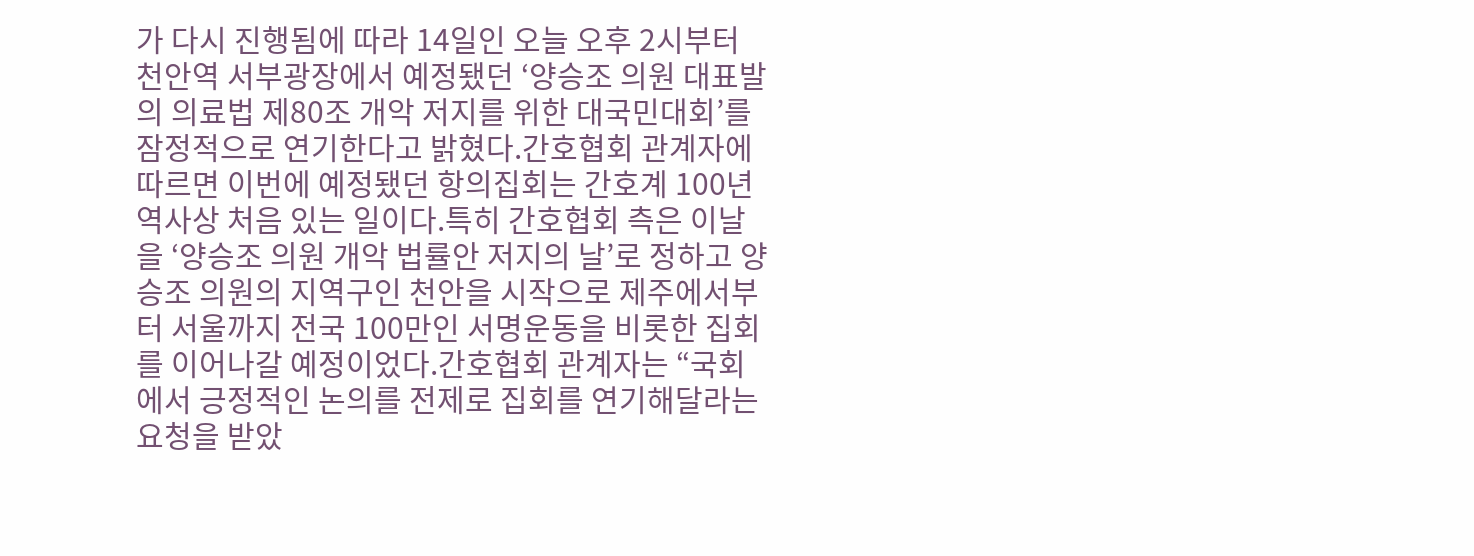가 다시 진행됨에 따라 14일인 오늘 오후 2시부터 천안역 서부광장에서 예정됐던 ‘양승조 의원 대표발의 의료법 제80조 개악 저지를 위한 대국민대회’를 잠정적으로 연기한다고 밝혔다.간호협회 관계자에 따르면 이번에 예정됐던 항의집회는 간호계 100년 역사상 처음 있는 일이다.특히 간호협회 측은 이날을 ‘양승조 의원 개악 법률안 저지의 날’로 정하고 양승조 의원의 지역구인 천안을 시작으로 제주에서부터 서울까지 전국 100만인 서명운동을 비롯한 집회를 이어나갈 예정이었다.간호협회 관계자는 “국회에서 긍정적인 논의를 전제로 집회를 연기해달라는 요청을 받았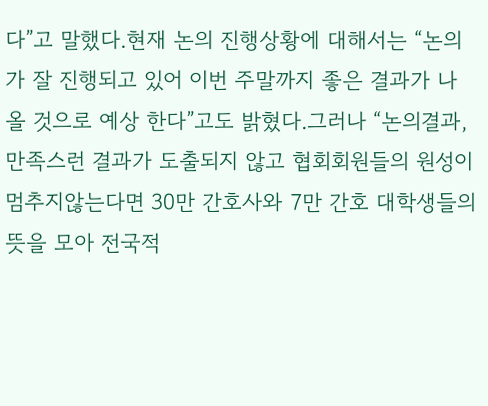다”고 말했다.현재 논의 진행상황에 대해서는 “논의가 잘 진행되고 있어 이번 주말까지 좋은 결과가 나올 것으로 예상 한다”고도 밝혔다.그러나 “논의결과, 만족스런 결과가 도출되지 않고 협회회원들의 원성이 멈추지않는다면 30만 간호사와 7만 간호 대학생들의 뜻을 모아 전국적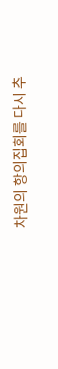차원의 항의집회를 다시 추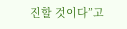진할 것이다”고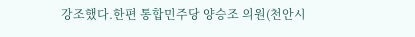강조했다.한편 통합민주당 양승조 의원(천안시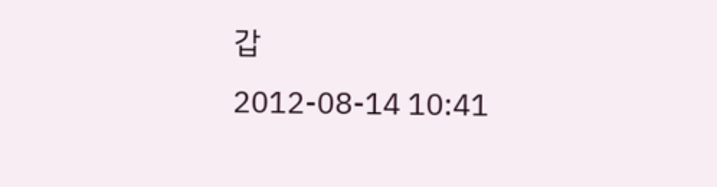갑
2012-08-14 10:41